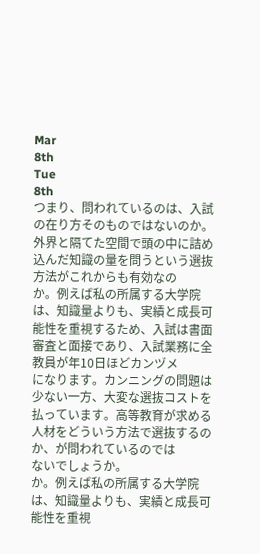Mar
8th
Tue
8th
つまり、問われているのは、入試の在り方そのものではないのか。外界と隔てた空間で頭の中に詰め込んだ知識の量を問うという選抜方法がこれからも有効なの
か。例えば私の所属する大学院は、知識量よりも、実績と成長可能性を重視するため、入試は書面審査と面接であり、入試業務に全教員が年10日ほどカンヅメ
になります。カンニングの問題は少ない一方、大変な選抜コストを払っています。高等教育が求める人材をどういう方法で選抜するのか、が問われているのでは
ないでしょうか。
か。例えば私の所属する大学院は、知識量よりも、実績と成長可能性を重視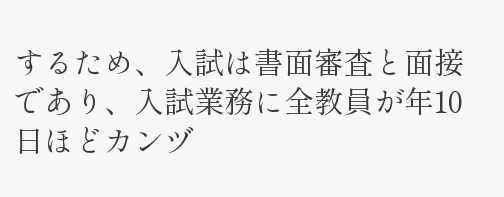するため、入試は書面審査と面接であり、入試業務に全教員が年10日ほどカンヅ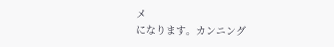メ
になります。カンニング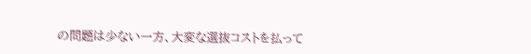の問題は少ない一方、大変な選抜コストを払って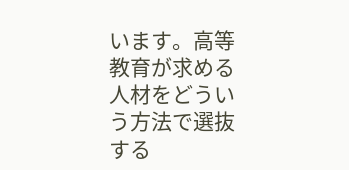います。高等教育が求める人材をどういう方法で選抜する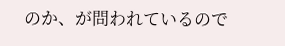のか、が問われているので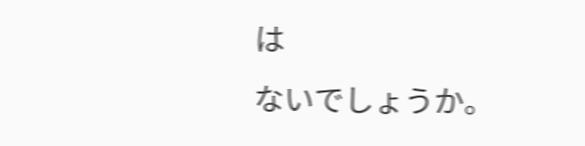は
ないでしょうか。